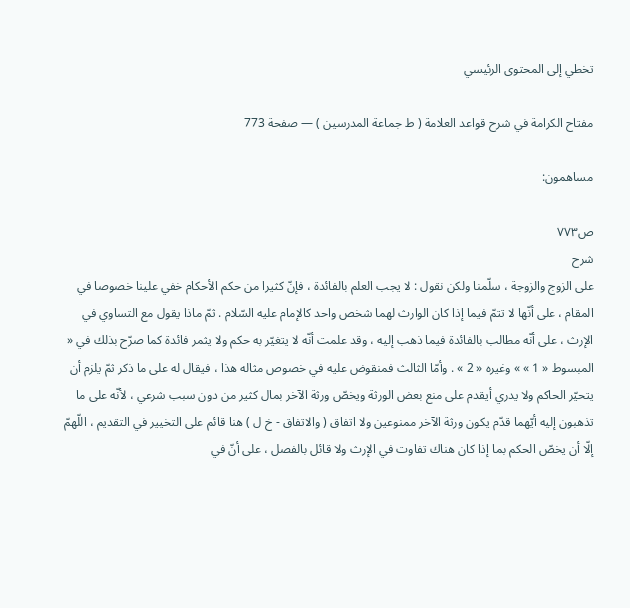تخطي إلى المحتوى الرئيسي

مفتاح الكرامة في شرح قواعد العلامة ( ط جماعة المدرسين ) — صفحة 773

مساهمون:

ص٧٧٣
شرح
على الزوج والزوجة ، سلّمنا ولكن نقول : لا يجب العلم بالفائدة ، فإنّ كثيرا من حكم الأحكام خفي علينا خصوصا في المقام ، على أنّها لا تتمّ فيما إذا كان الوارث لهما شخص واحد كالإمام عليه السّلام . ثمّ ماذا يقول مع التساوي في الإرث ، على أنّه مطالب بالفائدة فيما ذهب إليه ، وقد علمت أنّه لا يتغيّر به حكم ولا يثمر فائدة كما صرّح بذلك في « المبسوط « 1 » » وغيره « 2 » . وأمّا الثالث فمنقوض عليه في خصوص مثاله هذا ، فيقال له على ما ذكر ثمّ يلزم أن يتحيّر الحاكم ولا يدري أيقدم على منع بعض الورثة ويخصّ ورثة الآخر بمال كثير من دون سبب شرعي ، لأنّه على ما تذهبون إليه أيّهما قدّم يكون ورثة الآخر ممنوعين ولا اتفاق ( والاتفاق - خ ل ) هنا قائم على التخيير في التقديم ، اللّهمّ إلّا أن يخصّ الحكم بما إذا كان هناك تفاوت في الإرث ولا قائل بالفصل ، على أنّ في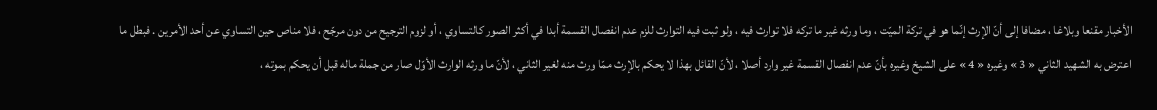الأخبار مقنعا وبلاغا ، مضافا إلى أنّ الإرث إنّما هو في تركة الميّت ، وما ورثه غير ما تركه فلا توارث فيه ، ولو ثبت فيه التوارث للزم عدم انفصال القسمة أبدا في أكثر الصور كالتساوي ، أو لزوم الترجيح من دون مرجّح ، فلا مناص حين التساوي عن أحد الأمرين . فبطل ما اعترض به الشهيد الثاني « 3 » وغيره « 4 » على الشيخ وغيره بأنّ عدم انفصال القسمة غير وارد أصلا ، لأنّ القائل بهذا لا يحكم بالإرث ممّا ورث منه لغير الثاني ، لأنّ ما ورثه الوارث الأوّل صار من جملة ماله قبل أن يحكم بموته ،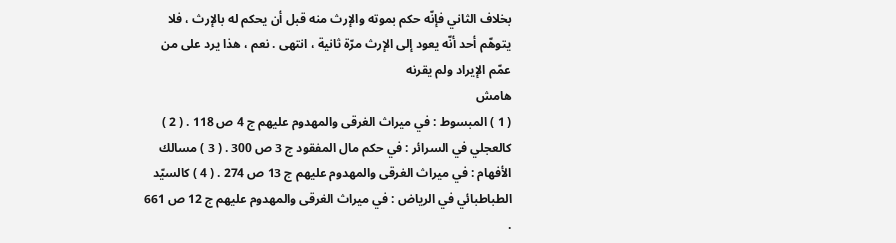بخلاف الثاني فإنّه حكم بموته والإرث منه قبل أن يحكم له بالإرث ، فلا يتوهّم أحد أنّه يعود إلى الإرث مرّة ثانية ، انتهى . نعم ، هذا يرد على من عمّم الإيراد ولم يقرنه
هامش
( 1 ) المبسوط : في ميراث الغرقى والمهدوم عليهم ج 4 ص 118 . ( 2 ) كالعجلي في السرائر : في حكم مال المفقود ج 3 ص 300 . ( 3 ) مسالك الأفهام : في ميراث الغرقى والمهدوم عليهم ج 13 ص 274 . ( 4 ) كالسيّد الطباطبائي في الرياض : في ميراث الغرقى والمهدوم عليهم ج 12 ص 661 .